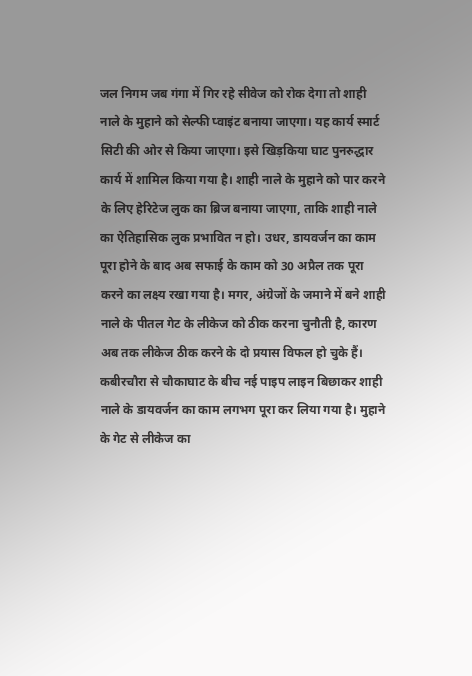जल निगम जब गंगा में गिर रहे सीवेज को रोक देगा तो शाही नाले के मुहाने को सेल्फी प्वाइंट बनाया जाएगा। यह कार्य स्मार्ट सिटी की ओर से किया जाएगा। इसे खिड़किया घाट पुनरुद्धार कार्य में शामिल किया गया है। शाही नाले के मुहाने को पार करने के लिए हेरिटेज लुक का ब्रिज बनाया जाएगा, ताकि शाही नाले का ऐतिहासिक लुक प्रभावित न हो। उधर, डायवर्जन का काम पूरा होने के बाद अब सफाई के काम को 30 अप्रैल तक पूरा करने का लक्ष्य रखा गया है। मगर, अंग्रेजों के जमाने में बने शाही नाले के पीतल गेट के लीकेज को ठीक करना चुनौती है, कारण अब तक लीकेज ठीक करने के दो प्रयास विफल हो चुके हैं।
कबीरचौरा से चौकाघाट के बीच नई पाइप लाइन बिछाकर शाही नाले के डायवर्जन का काम लगभग पूरा कर लिया गया है। मुहाने के गेट से लीकेज का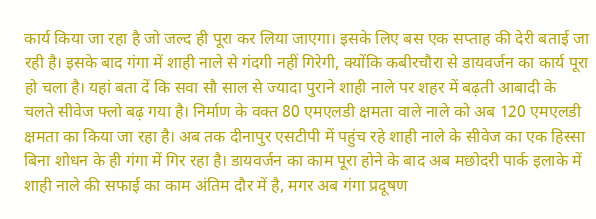कार्य किया जा रहा है जो जल्द ही पूरा कर लिया जाएगा। इसके लिए बस एक सप्ताह की देरी बताई जा रही है। इसके बाद गंगा में शाही नाले से गंदगी नहीं गिरेगी, क्योंकि कबीरचौरा से डायवर्जन का कार्य पूरा हो चला है। यहां बता दें कि सवा सौ साल से ज्यादा पुराने शाही नाले पर शहर में बढ़ती आबादी के चलते सीवेज फ्लो बढ़ गया है। निर्माण के वक्त 80 एमएलडी क्षमता वाले नाले को अब 120 एमएलडी क्षमता का किया जा रहा है। अब तक दीनापुर एसटीपी में पहुंच रहे शाही नाले के सीवेज का एक हिस्सा बिना शोधन के ही गंगा में गिर रहा है। डायवर्जन का काम पूरा होने के बाद अब मछोदरी पार्क इलाके में शाही नाले की सफाई का काम अंतिम दौर में है, मगर अब गंगा प्रदूषण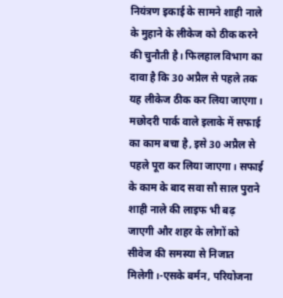नियंत्रण इकाई के सामने शाही नाले के मुहाने के लीकेज को ठीक करने की चुनौती है। फिलहाल विभाग का दावा है कि 30 अप्रैल से पहले तक यह लीकेज ठीक कर लिया जाएगा।
मछोदरी पार्क वाले इलाके में सफाई का काम बचा है, इसे 30 अप्रैल से पहले पूरा कर लिया जाएगा। सफाई के काम के बाद सवा सौ साल पुराने शाही नाले की लाइफ भी बढ़ जाएगी और शहर के लोगों को सीवेज की समस्या से निजात मिलेगी।-एसके बर्मन, परियोजना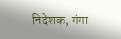निदेशक, गंगा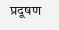प्रदूषण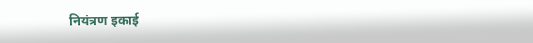नियंत्रण इकाई